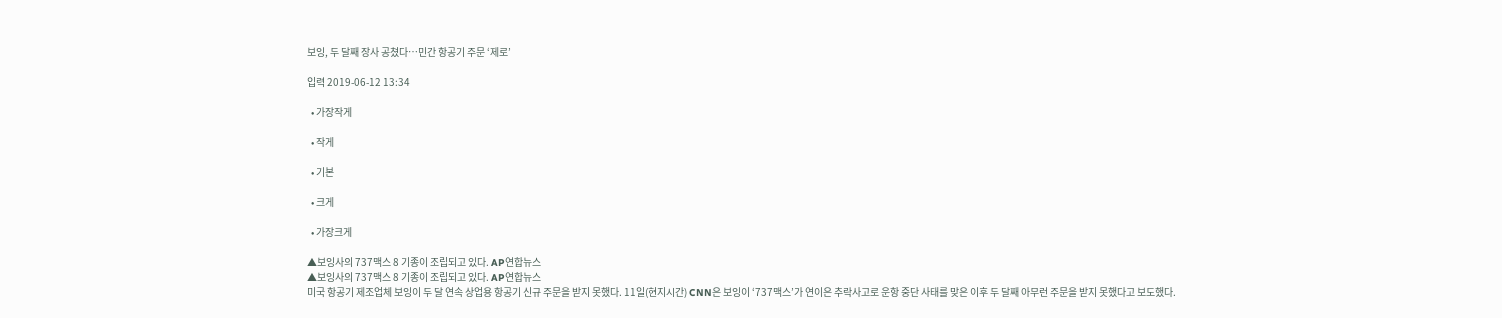보잉, 두 달째 장사 공쳤다…민간 항공기 주문 ‘제로’

입력 2019-06-12 13:34

  • 가장작게

  • 작게

  • 기본

  • 크게

  • 가장크게

▲보잉사의 737맥스 8 기종이 조립되고 있다. AP연합뉴스
▲보잉사의 737맥스 8 기종이 조립되고 있다. AP연합뉴스
미국 항공기 제조업체 보잉이 두 달 연속 상업용 항공기 신규 주문을 받지 못했다. 11일(현지시간) CNN은 보잉이 ‘737맥스’가 연이은 추락사고로 운항 중단 사태를 맞은 이후 두 달째 아무런 주문을 받지 못했다고 보도했다.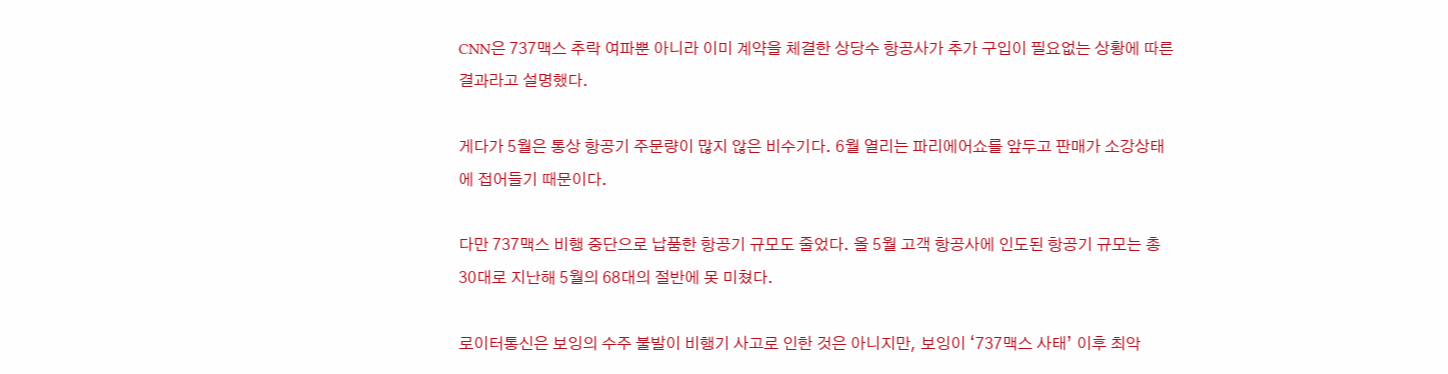CNN은 737맥스 추락 여파뿐 아니라 이미 계약을 체결한 상당수 항공사가 추가 구입이 필요없는 상황에 따른 결과라고 설명했다.

게다가 5월은 통상 항공기 주문량이 많지 않은 비수기다. 6월 열리는 파리에어쇼를 앞두고 판매가 소강상태에 접어들기 때문이다.

다만 737맥스 비행 중단으로 납품한 항공기 규모도 줄었다. 올 5월 고객 항공사에 인도된 항공기 규모는 총 30대로 지난해 5월의 68대의 절반에 못 미쳤다.

로이터통신은 보잉의 수주 불발이 비행기 사고로 인한 것은 아니지만, 보잉이 ‘737맥스 사태’ 이후 최악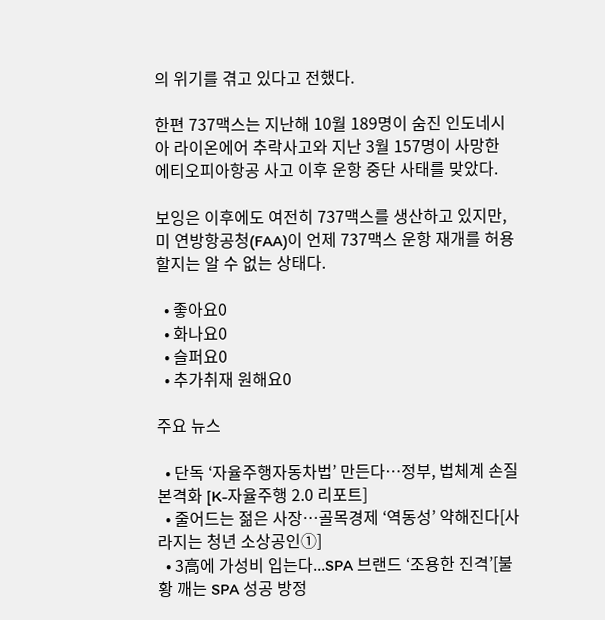의 위기를 겪고 있다고 전했다.

한편 737맥스는 지난해 10월 189명이 숨진 인도네시아 라이온에어 추락사고와 지난 3월 157명이 사망한 에티오피아항공 사고 이후 운항 중단 사태를 맞았다.

보잉은 이후에도 여전히 737맥스를 생산하고 있지만, 미 연방항공청(FAA)이 언제 737맥스 운항 재개를 허용할지는 알 수 없는 상태다.

  • 좋아요0
  • 화나요0
  • 슬퍼요0
  • 추가취재 원해요0

주요 뉴스

  • 단독 ‘자율주행자동차법’ 만든다…정부, 법체계 손질 본격화 [K-자율주행 2.0 리포트]
  • 줄어드는 젊은 사장…골목경제 ‘역동성’ 약해진다[사라지는 청년 소상공인①]
  • 3高에 가성비 입는다...SPA 브랜드 ‘조용한 진격’[불황 깨는 SPA 성공 방정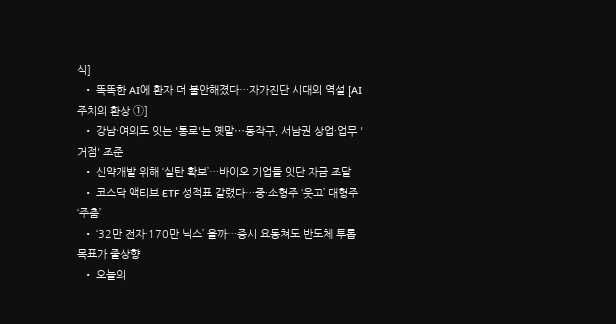식]
  • 똑똑한 AI에 환자 더 불안해졌다…자가진단 시대의 역설 [AI 주치의 환상 ①]
  • 강남·여의도 잇는 '통로'는 옛말⋯동작구, 서남권 상업·업무 '거점' 조준
  • 신약개발 위해 ‘실탄 확보’…바이오 기업들 잇단 자금 조달
  • 코스닥 액티브 ETF 성적표 갈렸다…중·소형주 ‘웃고’ 대형주 ‘주춤’
  • ‘32만 전자·170만 닉스’ 올까…증시 요동쳐도 반도체 투톱 목표가 줄상향
  • 오늘의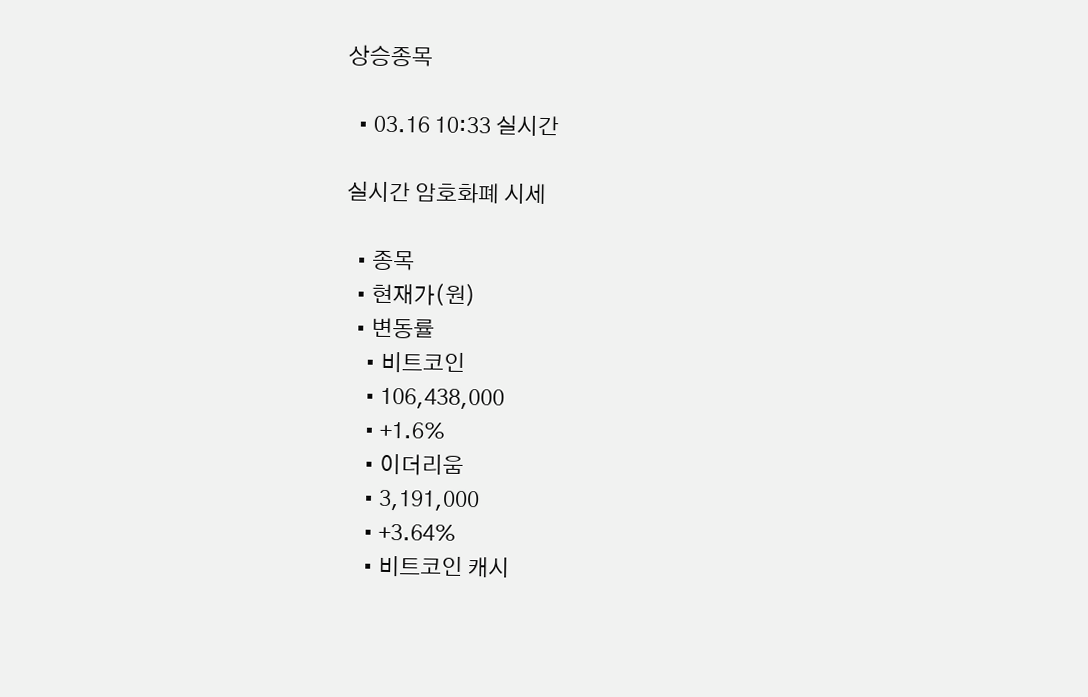상승종목

  • 03.16 10:33 실시간

실시간 암호화폐 시세

  • 종목
  • 현재가(원)
  • 변동률
    • 비트코인
    • 106,438,000
    • +1.6%
    • 이더리움
    • 3,191,000
    • +3.64%
    • 비트코인 캐시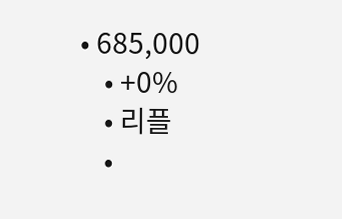• 685,000
    • +0%
    • 리플
    •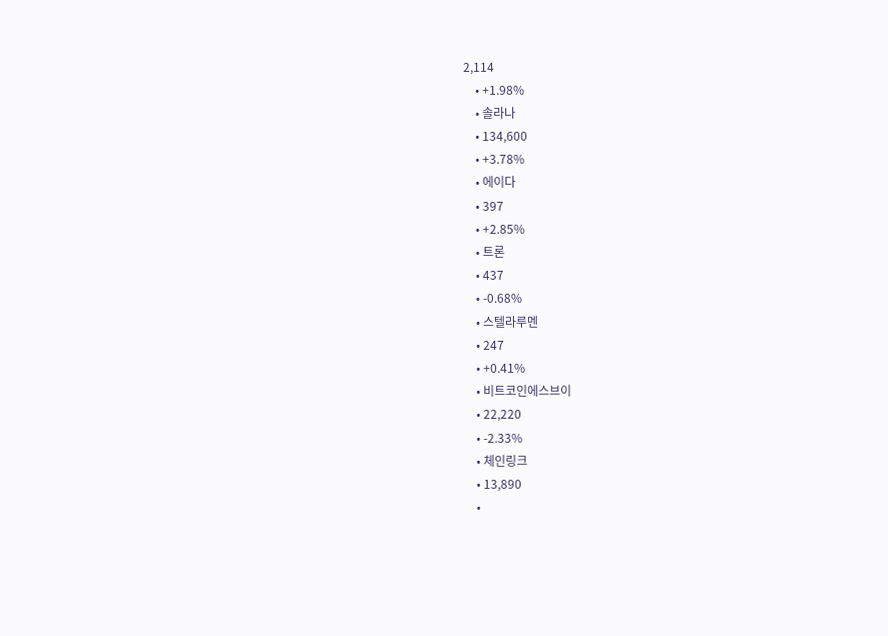2,114
    • +1.98%
    • 솔라나
    • 134,600
    • +3.78%
    • 에이다
    • 397
    • +2.85%
    • 트론
    • 437
    • -0.68%
    • 스텔라루멘
    • 247
    • +0.41%
    • 비트코인에스브이
    • 22,220
    • -2.33%
    • 체인링크
    • 13,890
    •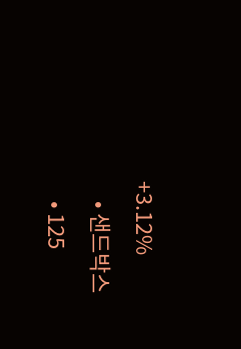+3.12%
    • 샌드박스
    • 125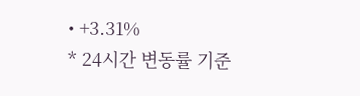• +3.31%
* 24시간 변동률 기준